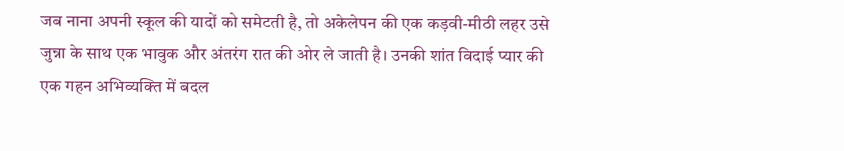जब नाना अपनी स्कूल की यादों को समेटती है, तो अकेलेपन की एक कड़वी-मीठी लहर उसे जुन्ना के साथ एक भावुक और अंतरंग रात की ओर ले जाती है। उनकी शांत विदाई प्यार की एक गहन अभिव्यक्ति में बदल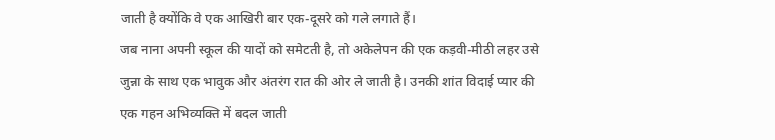जाती है क्योंकि वे एक आखिरी बार एक-दूसरे को गले लगाते हैं।
जब नाना अपनी स्कूल की यादों को समेटती है, तो अकेलेपन की एक कड़वी-मीठी लहर उसे जुन्ना के साथ एक भावुक और अंतरंग रात की ओर ले जाती है। उनकी शांत विदाई प्यार की एक गहन अभिव्यक्ति में बदल जाती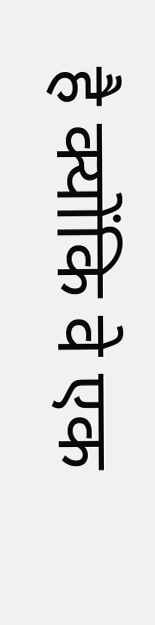है क्योंकि वे एक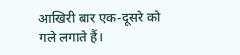आखिरी बार एक-दूसरे को गले लगाते हैं।